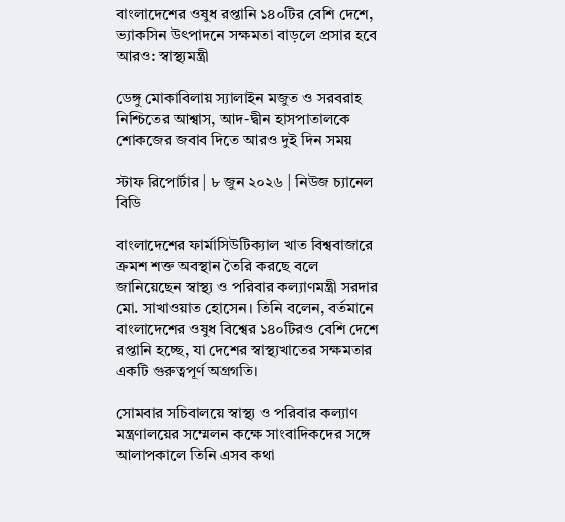বাংলাদেশের ওষুধ রপ্তানি ১৪০টির বেশি দেশে, ভ্যাকসিন উৎপাদনে সক্ষমতা বাড়লে প্রসার হবে আরও: স্বাস্থ্যমন্ত্রী

ডেঙ্গু মোকাবিলায় স্যালাইন মজুত ও সরবরাহ নিশ্চিতের আশ্বাস, আদ-দ্বীন হাসপাতালকে শোকজের জবাব দিতে আরও দুই দিন সময়

স্টাফ রিপোর্টার | ৮ জুন ২০২৬ | নিউজ চ্যানেল বিডি

বাংলাদেশের ফার্মাসিউটিক্যাল খাত বিশ্ববাজারে ক্রমশ শক্ত অবস্থান তৈরি করছে বলে জানিয়েছেন স্বাস্থ্য ও পরিবার কল্যাণমন্ত্রী সরদার মো. সাখাওয়াত হোসেন। তিনি বলেন, বর্তমানে বাংলাদেশের ওষুধ বিশ্বের ১৪০টিরও বেশি দেশে রপ্তানি হচ্ছে, যা দেশের স্বাস্থ্যখাতের সক্ষমতার একটি গুরুত্বপূর্ণ অগ্রগতি।

সোমবার সচিবালয়ে স্বাস্থ্য ও পরিবার কল্যাণ মন্ত্রণালয়ের সম্মেলন কক্ষে সাংবাদিকদের সঙ্গে আলাপকালে তিনি এসব কথা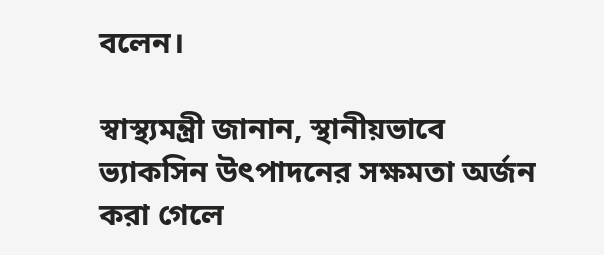বলেন।

স্বাস্থ্যমন্ত্রী জানান, স্থানীয়ভাবে ভ্যাকসিন উৎপাদনের সক্ষমতা অর্জন করা গেলে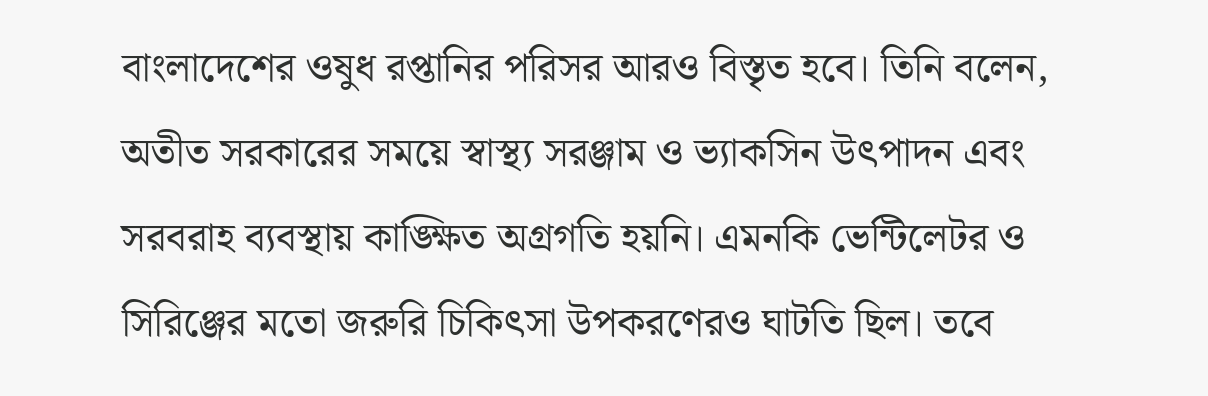বাংলাদেশের ওষুধ রপ্তানির পরিসর আরও বিস্তৃত হবে। তিনি বলেন, অতীত সরকারের সময়ে স্বাস্থ্য সরঞ্জাম ও ভ্যাকসিন উৎপাদন এবং সরবরাহ ব্যবস্থায় কাঙ্ক্ষিত অগ্রগতি হয়নি। এমনকি ভেন্টিলেটর ও সিরিঞ্জের মতো জরুরি চিকিৎসা উপকরণেরও ঘাটতি ছিল। তবে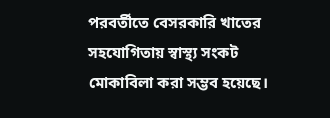পরবর্তীতে বেসরকারি খাতের সহযোগিতায় স্বাস্থ্য সংকট মোকাবিলা করা সম্ভব হয়েছে।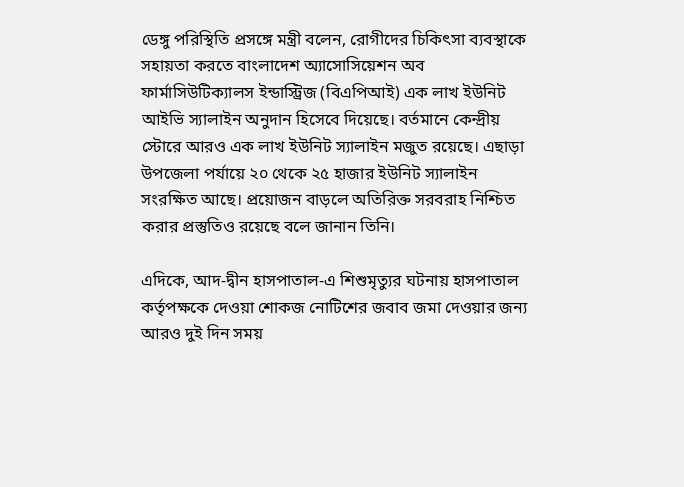ডেঙ্গু পরিস্থিতি প্রসঙ্গে মন্ত্রী বলেন, রোগীদের চিকিৎসা ব্যবস্থাকে সহায়তা করতে বাংলাদেশ অ্যাসোসিয়েশন অব ফার্মাসিউটিক্যালস ইন্ডাস্ট্রিজ (বিএপিআই) এক লাখ ইউনিট আইভি স্যালাইন অনুদান হিসেবে দিয়েছে। বর্তমানে কেন্দ্রীয় স্টোরে আরও এক লাখ ইউনিট স্যালাইন মজুত রয়েছে। এছাড়া উপজেলা পর্যায়ে ২০ থেকে ২৫ হাজার ইউনিট স্যালাইন সংরক্ষিত আছে। প্রয়োজন বাড়লে অতিরিক্ত সরবরাহ নিশ্চিত করার প্রস্তুতিও রয়েছে বলে জানান তিনি।

এদিকে, আদ-দ্বীন হাসপাতাল-এ শিশুমৃত্যুর ঘটনায় হাসপাতাল কর্তৃপক্ষকে দেওয়া শোকজ নোটিশের জবাব জমা দেওয়ার জন্য আরও দুই দিন সময়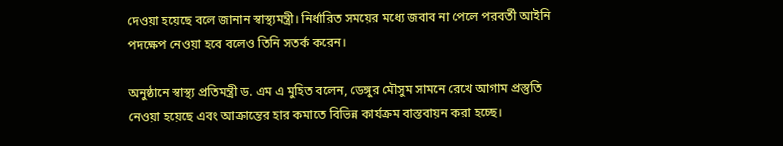দেওয়া হয়েছে বলে জানান স্বাস্থ্যমন্ত্রী। নির্ধারিত সময়ের মধ্যে জবাব না পেলে পরবর্তী আইনি পদক্ষেপ নেওয়া হবে বলেও তিনি সতর্ক করেন।

অনুষ্ঠানে স্বাস্থ্য প্রতিমন্ত্রী ড. এম এ মুহিত বলেন, ডেঙ্গুর মৌসুম সামনে রেখে আগাম প্রস্তুতি নেওয়া হয়েছে এবং আক্রান্তের হার কমাতে বিভিন্ন কার্যক্রম বাস্তবায়ন করা হচ্ছে।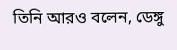তিনি আরও বলেন, ডেঙ্গু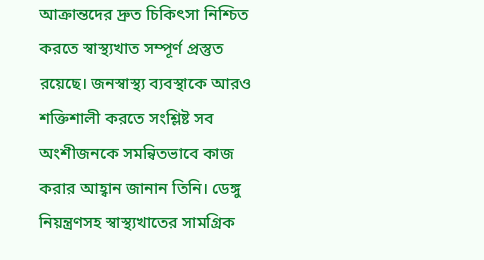আক্রান্তদের দ্রুত চিকিৎসা নিশ্চিত করতে স্বাস্থ্যখাত সম্পূর্ণ প্রস্তুত রয়েছে। জনস্বাস্থ্য ব্যবস্থাকে আরও শক্তিশালী করতে সংশ্লিষ্ট সব অংশীজনকে সমন্বিতভাবে কাজ করার আহ্বান জানান তিনি। ডেঙ্গু নিয়ন্ত্রণসহ স্বাস্থ্যখাতের সামগ্রিক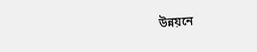উন্নয়নে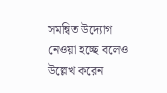সমন্বিত উদ্যোগ নেওয়া হচ্ছে বলেও উল্লেখ করেন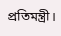প্রতিমন্ত্রী।